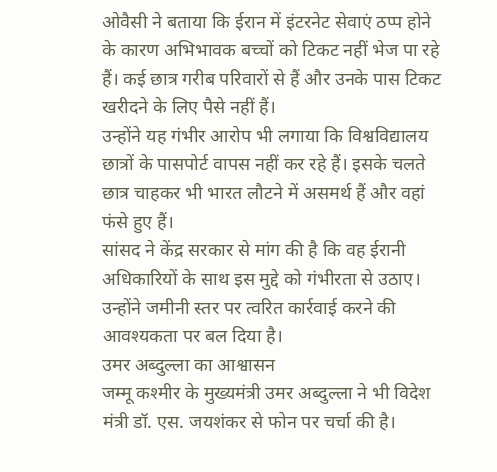ओवैसी ने बताया कि ईरान में इंटरनेट सेवाएं ठप्प होने के कारण अभिभावक बच्चों को टिकट नहीं भेज पा रहे हैं। कई छात्र गरीब परिवारों से हैं और उनके पास टिकट खरीदने के लिए पैसे नहीं हैं।
उन्होंने यह गंभीर आरोप भी लगाया कि विश्वविद्यालय छात्रों के पासपोर्ट वापस नहीं कर रहे हैं। इसके चलते छात्र चाहकर भी भारत लौटने में असमर्थ हैं और वहां फंसे हुए हैं।
सांसद ने केंद्र सरकार से मांग की है कि वह ईरानी अधिकारियों के साथ इस मुद्दे को गंभीरता से उठाए। उन्होंने जमीनी स्तर पर त्वरित कार्रवाई करने की आवश्यकता पर बल दिया है।
उमर अब्दुल्ला का आश्वासन
जम्मू कश्मीर के मुख्यमंत्री उमर अब्दुल्ला ने भी विदेश मंत्री डॉ. एस. जयशंकर से फोन पर चर्चा की है।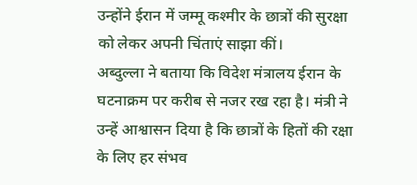उन्होंने ईरान में जम्मू कश्मीर के छात्रों की सुरक्षा को लेकर अपनी चिंताएं साझा कीं।
अब्दुल्ला ने बताया कि विदेश मंत्रालय ईरान के घटनाक्रम पर करीब से नजर रख रहा है। मंत्री ने उन्हें आश्वासन दिया है कि छात्रों के हितों की रक्षा के लिए हर संभव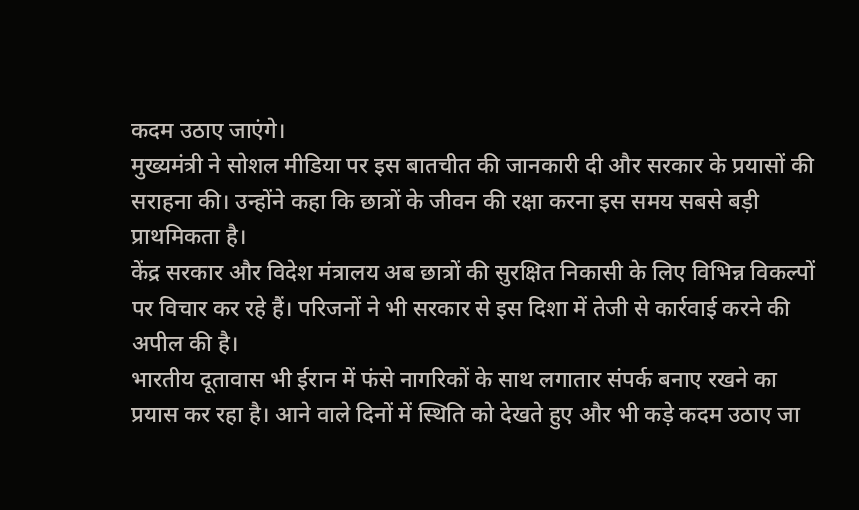कदम उठाए जाएंगे।
मुख्यमंत्री ने सोशल मीडिया पर इस बातचीत की जानकारी दी और सरकार के प्रयासों की सराहना की। उन्होंने कहा कि छात्रों के जीवन की रक्षा करना इस समय सबसे बड़ी प्राथमिकता है।
केंद्र सरकार और विदेश मंत्रालय अब छात्रों की सुरक्षित निकासी के लिए विभिन्न विकल्पों पर विचार कर रहे हैं। परिजनों ने भी सरकार से इस दिशा में तेजी से कार्रवाई करने की अपील की है।
भारतीय दूतावास भी ईरान में फंसे नागरिकों के साथ लगातार संपर्क बनाए रखने का प्रयास कर रहा है। आने वाले दिनों में स्थिति को देखते हुए और भी कड़े कदम उठाए जा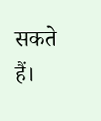सकते हैं।